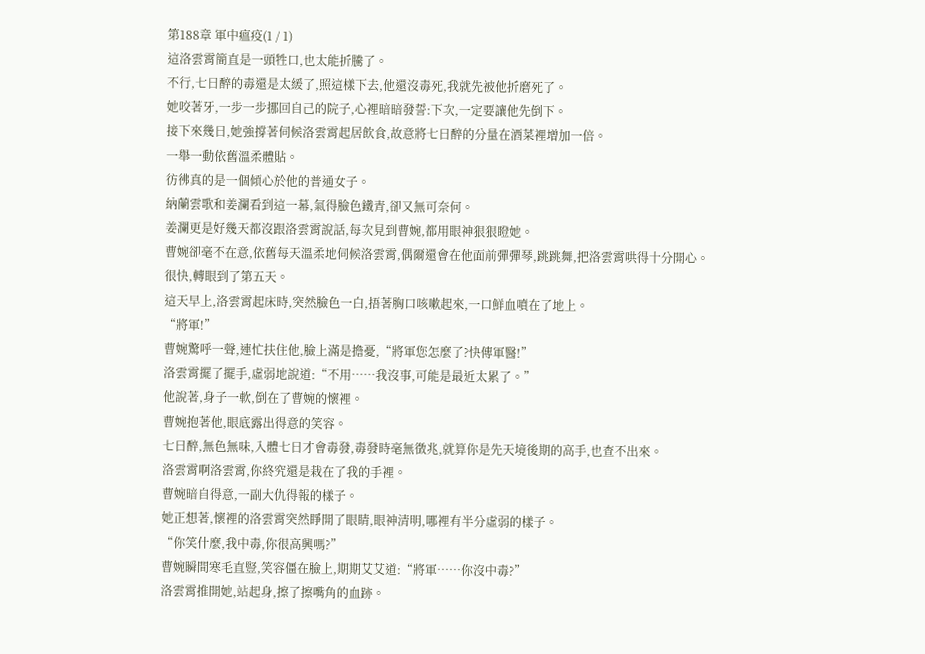第188章 軍中瘟疫(1 / 1)
這洛雲霄簡直是一頭牲口,也太能折騰了。
不行,七日醉的毒還是太緩了,照這樣下去,他還沒毒死,我就先被他折磨死了。
她咬著牙,一步一步挪回自己的院子,心裡暗暗發誓:下次,一定要讓他先倒下。
接下來幾日,她強撐著伺候洛雲霄起居飲食,故意將七日醉的分量在酒菜裡增加一倍。
一舉一動依舊溫柔體貼。
彷彿真的是一個傾心於他的普通女子。
納蘭雲歌和姜瀾看到這一幕,氣得臉色鐵青,卻又無可奈何。
姜瀾更是好幾天都沒跟洛雲霄說話,每次見到曹婉,都用眼神狠狠瞪她。
曹婉卻毫不在意,依舊每天溫柔地伺候洛雲霄,偶爾還會在他面前彈彈琴,跳跳舞,把洛雲霄哄得十分開心。
很快,轉眼到了第五天。
這天早上,洛雲霄起床時,突然臉色一白,捂著胸口咳嗽起來,一口鮮血噴在了地上。
“將軍!”
曹婉驚呼一聲,連忙扶住他,臉上滿是擔憂,“將軍您怎麼了?快傳軍醫!”
洛雲霄擺了擺手,虛弱地說道:“不用……我沒事,可能是最近太累了。”
他說著,身子一軟,倒在了曹婉的懷裡。
曹婉抱著他,眼底露出得意的笑容。
七日醉,無色無味,入體七日才會毒發,毒發時毫無徵兆,就算你是先天境後期的高手,也查不出來。
洛雲霄啊洛雲霄,你終究還是栽在了我的手裡。
曹婉暗自得意,一副大仇得報的樣子。
她正想著,懷裡的洛雲霄突然睜開了眼睛,眼神清明,哪裡有半分虛弱的樣子。
“你笑什麼,我中毒,你很高興嗎?”
曹婉瞬間寒毛直豎,笑容僵在臉上,期期艾艾道:“將軍……你沒中毒?”
洛雲霄推開她,站起身,擦了擦嘴角的血跡。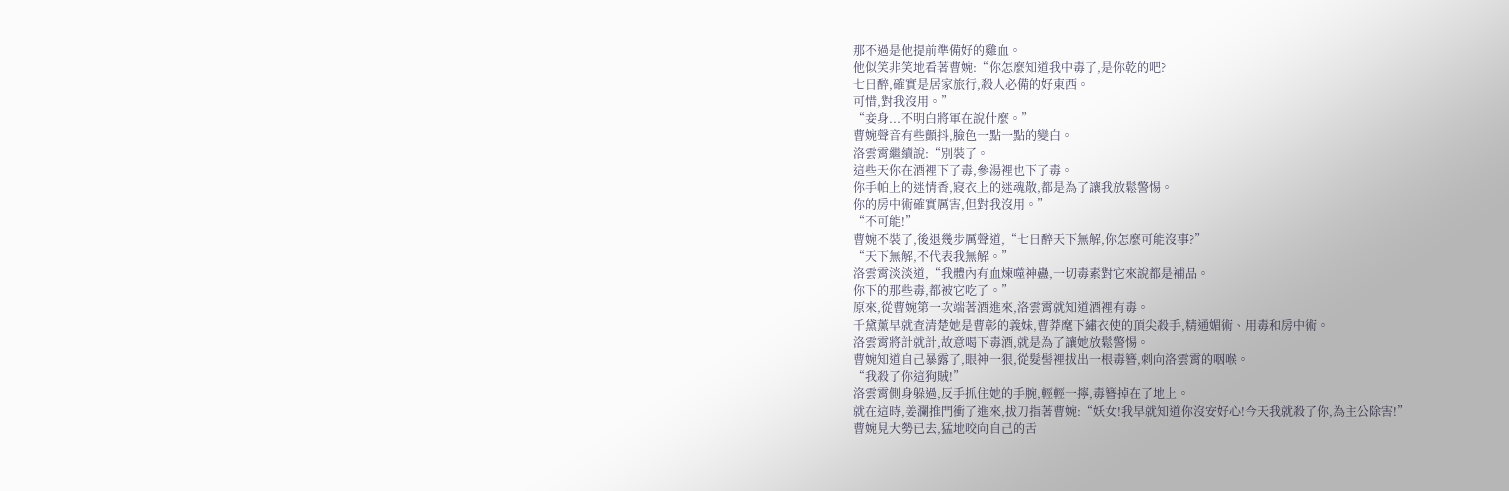那不過是他提前準備好的雞血。
他似笑非笑地看著曹婉:“你怎麼知道我中毒了,是你乾的吧?
七日醉,確實是居家旅行,殺人必備的好東西。
可惜,對我沒用。”
“妾身...不明白將軍在說什麼。”
曹婉聲音有些顫抖,臉色一點一點的變白。
洛雲霄繼續說:“別裝了。
這些天你在酒裡下了毒,參湯裡也下了毒。
你手帕上的迷情香,寢衣上的迷魂散,都是為了讓我放鬆警惕。
你的房中術確實厲害,但對我沒用。”
“不可能!”
曹婉不裝了,後退幾步厲聲道,“七日醉天下無解,你怎麼可能沒事?”
“天下無解,不代表我無解。”
洛雲霄淡淡道,“我體內有血煉噬神蠱,一切毒素對它來說都是補品。
你下的那些毒,都被它吃了。”
原來,從曹婉第一次端著酒進來,洛雲霄就知道酒裡有毒。
千黛薰早就查清楚她是曹彰的義妹,曹莽麾下繡衣使的頂尖殺手,精通媚術、用毒和房中術。
洛雲霄將計就計,故意喝下毒酒,就是為了讓她放鬆警惕。
曹婉知道自己暴露了,眼神一狠,從髮髻裡拔出一根毒簪,刺向洛雲霄的咽喉。
“我殺了你這狗賊!”
洛雲霄側身躲過,反手抓住她的手腕,輕輕一擰,毒簪掉在了地上。
就在這時,姜瀾推門衝了進來,拔刀指著曹婉:“妖女!我早就知道你沒安好心!今天我就殺了你,為主公除害!”
曹婉見大勢已去,猛地咬向自己的舌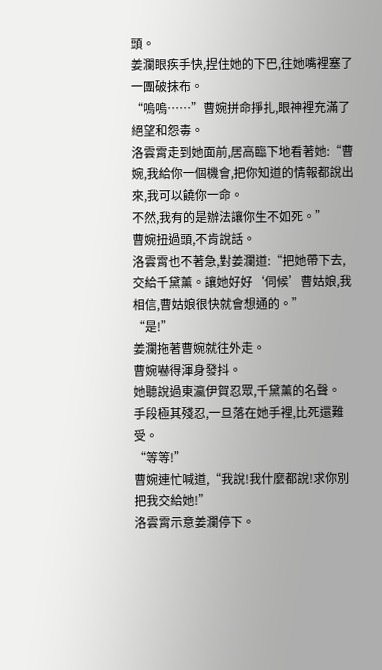頭。
姜瀾眼疾手快,捏住她的下巴,往她嘴裡塞了一團破抹布。
“嗚嗚……”曹婉拼命掙扎,眼神裡充滿了絕望和怨毒。
洛雲霄走到她面前,居高臨下地看著她:“曹婉,我給你一個機會,把你知道的情報都說出來,我可以饒你一命。
不然,我有的是辦法讓你生不如死。”
曹婉扭過頭,不肯說話。
洛雲霄也不著急,對姜瀾道:“把她帶下去,交給千黛薰。讓她好好‘伺候’曹姑娘,我相信,曹姑娘很快就會想通的。”
“是!”
姜瀾拖著曹婉就往外走。
曹婉嚇得渾身發抖。
她聽說過東瀛伊賀忍眾,千黛薰的名聲。
手段極其殘忍,一旦落在她手裡,比死還難受。
“等等!”
曹婉連忙喊道,“我說!我什麼都說!求你別把我交給她!”
洛雲霄示意姜瀾停下。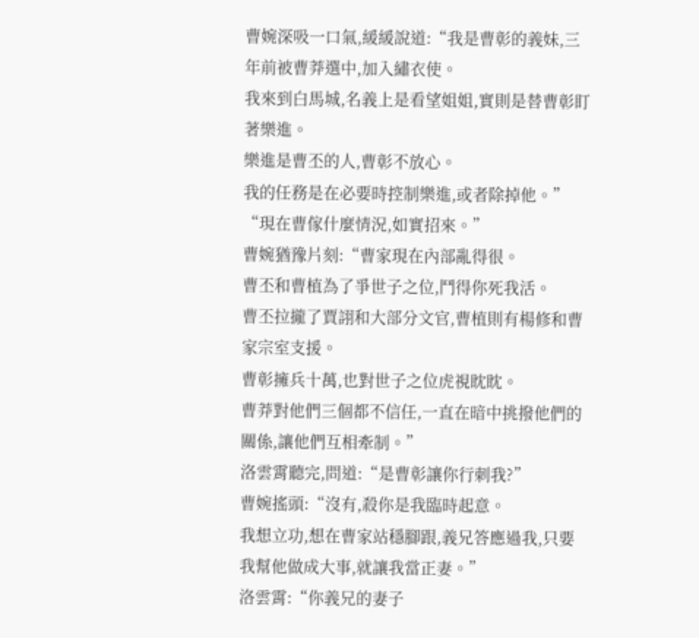曹婉深吸一口氣,緩緩說道:“我是曹彰的義妹,三年前被曹莽選中,加入繡衣使。
我來到白馬城,名義上是看望姐姐,實則是替曹彰盯著樂進。
樂進是曹丕的人,曹彰不放心。
我的任務是在必要時控制樂進,或者除掉他。”
“現在曹傢什麼情況,如實招來。”
曹婉猶豫片刻:“曹家現在內部亂得很。
曹丕和曹植為了爭世子之位,鬥得你死我活。
曹丕拉攏了賈詡和大部分文官,曹植則有楊修和曹家宗室支援。
曹彰擁兵十萬,也對世子之位虎視眈眈。
曹莽對他們三個都不信任,一直在暗中挑撥他們的關係,讓他們互相牽制。”
洛雲霄聽完,問道:“是曹彰讓你行刺我?”
曹婉搖頭:“沒有,殺你是我臨時起意。
我想立功,想在曹家站穩腳跟,義兄答應過我,只要我幫他做成大事,就讓我當正妻。”
洛雲霄:“你義兄的妻子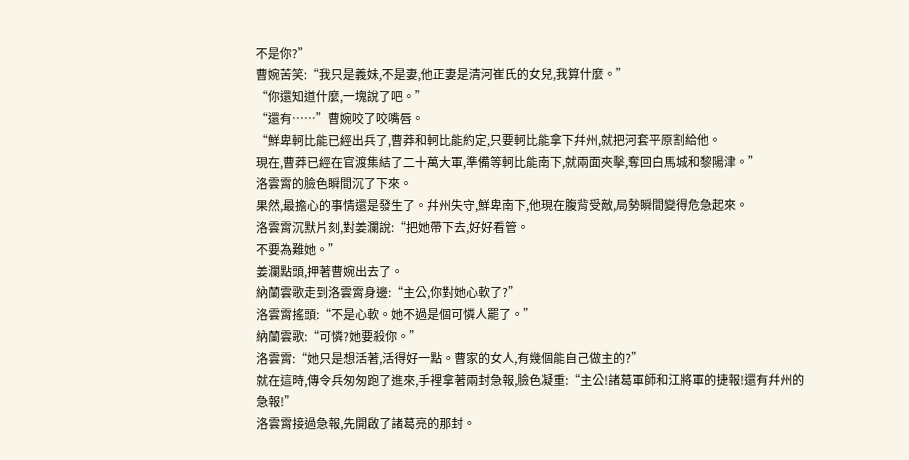不是你?”
曹婉苦笑:“我只是義妹,不是妻,他正妻是清河崔氏的女兒,我算什麼。”
“你還知道什麼,一塊說了吧。”
“還有……”曹婉咬了咬嘴唇。
“鮮卑軻比能已經出兵了,曹莽和軻比能約定,只要軻比能拿下幷州,就把河套平原割給他。
現在,曹莽已經在官渡集結了二十萬大軍,準備等軻比能南下,就兩面夾擊,奪回白馬城和黎陽津。”
洛雲霄的臉色瞬間沉了下來。
果然,最擔心的事情還是發生了。幷州失守,鮮卑南下,他現在腹背受敵,局勢瞬間變得危急起來。
洛雲霄沉默片刻,對姜瀾說:“把她帶下去,好好看管。
不要為難她。”
姜瀾點頭,押著曹婉出去了。
納蘭雲歌走到洛雲霄身邊:“主公,你對她心軟了?”
洛雲霄搖頭:“不是心軟。她不過是個可憐人罷了。”
納蘭雲歌:“可憐?她要殺你。”
洛雲霄:“她只是想活著,活得好一點。曹家的女人,有幾個能自己做主的?”
就在這時,傳令兵匆匆跑了進來,手裡拿著兩封急報,臉色凝重:“主公!諸葛軍師和江將軍的捷報!還有幷州的急報!”
洛雲霄接過急報,先開啟了諸葛亮的那封。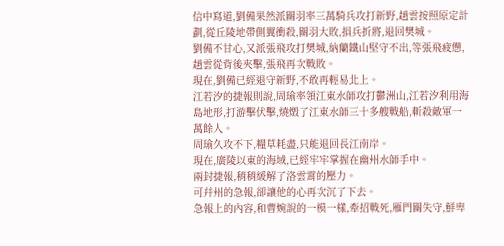信中寫道,劉備果然派關羽率三萬騎兵攻打新野,趙雲按照原定計劃,從丘陵地帶側翼衝殺,關羽大敗,損兵折將,退回樊城。
劉備不甘心,又派張飛攻打樊城,納蘭鐵山堅守不出,等張飛疲憊,趙雲從背後夾擊,張飛再次戰敗。
現在,劉備已經退守新野,不敢再輕易北上。
江若汐的捷報則說,周瑜率領江東水師攻打鬱洲山,江若汐利用海島地形,打游擊伏擊,燒燬了江東水師三十多艘戰船,斬殺敵軍一萬餘人。
周瑜久攻不下,糧草耗盡,只能退回長江南岸。
現在,廣陵以東的海域,已經牢牢掌握在幽州水師手中。
兩封捷報,稍稍緩解了洛雲霄的壓力。
可幷州的急報,卻讓他的心再次沉了下去。
急報上的內容,和曹婉說的一模一樣,牽招戰死,雁門關失守,鮮卑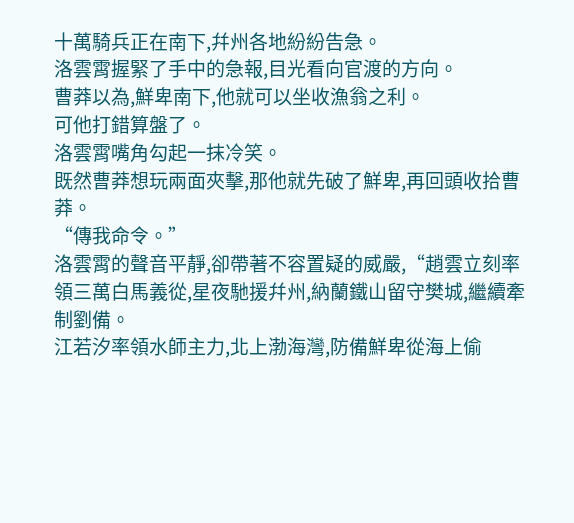十萬騎兵正在南下,幷州各地紛紛告急。
洛雲霄握緊了手中的急報,目光看向官渡的方向。
曹莽以為,鮮卑南下,他就可以坐收漁翁之利。
可他打錯算盤了。
洛雲霄嘴角勾起一抹冷笑。
既然曹莽想玩兩面夾擊,那他就先破了鮮卑,再回頭收拾曹莽。
“傳我命令。”
洛雲霄的聲音平靜,卻帶著不容置疑的威嚴,“趙雲立刻率領三萬白馬義從,星夜馳援幷州,納蘭鐵山留守樊城,繼續牽制劉備。
江若汐率領水師主力,北上渤海灣,防備鮮卑從海上偷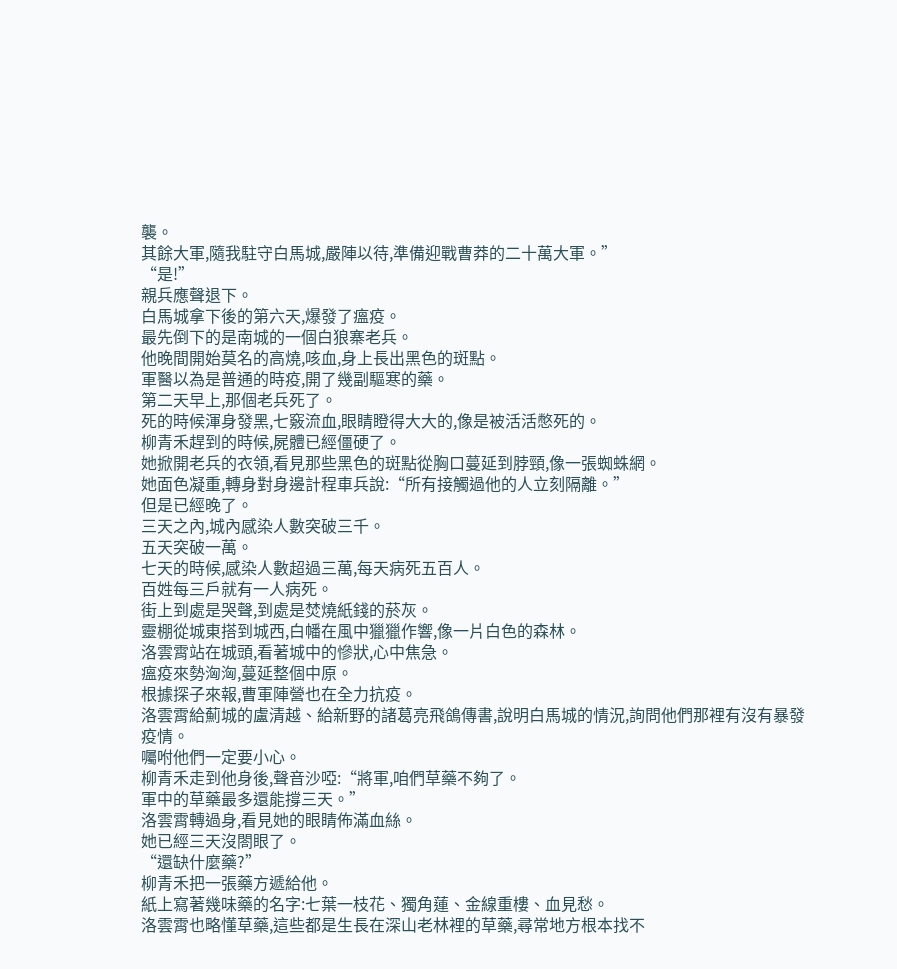襲。
其餘大軍,隨我駐守白馬城,嚴陣以待,準備迎戰曹莽的二十萬大軍。”
“是!”
親兵應聲退下。
白馬城拿下後的第六天,爆發了瘟疫。
最先倒下的是南城的一個白狼寨老兵。
他晚間開始莫名的高燒,咳血,身上長出黑色的斑點。
軍醫以為是普通的時疫,開了幾副驅寒的藥。
第二天早上,那個老兵死了。
死的時候渾身發黑,七竅流血,眼睛瞪得大大的,像是被活活憋死的。
柳青禾趕到的時候,屍體已經僵硬了。
她掀開老兵的衣領,看見那些黑色的斑點從胸口蔓延到脖頸,像一張蜘蛛網。
她面色凝重,轉身對身邊計程車兵說:“所有接觸過他的人立刻隔離。”
但是已經晚了。
三天之內,城內感染人數突破三千。
五天突破一萬。
七天的時候,感染人數超過三萬,每天病死五百人。
百姓每三戶就有一人病死。
街上到處是哭聲,到處是焚燒紙錢的菸灰。
靈棚從城東搭到城西,白幡在風中獵獵作響,像一片白色的森林。
洛雲霄站在城頭,看著城中的慘狀,心中焦急。
瘟疫來勢洶洶,蔓延整個中原。
根據探子來報,曹軍陣營也在全力抗疫。
洛雲霄給薊城的盧清越、給新野的諸葛亮飛鴿傳書,說明白馬城的情況,詢問他們那裡有沒有暴發疫情。
囑咐他們一定要小心。
柳青禾走到他身後,聲音沙啞:“將軍,咱們草藥不夠了。
軍中的草藥最多還能撐三天。”
洛雲霄轉過身,看見她的眼睛佈滿血絲。
她已經三天沒閤眼了。
“還缺什麼藥?”
柳青禾把一張藥方遞給他。
紙上寫著幾味藥的名字:七葉一枝花、獨角蓮、金線重樓、血見愁。
洛雲霄也略懂草藥,這些都是生長在深山老林裡的草藥,尋常地方根本找不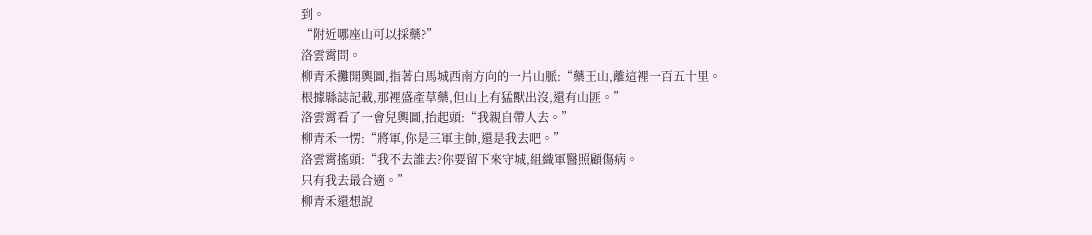到。
“附近哪座山可以採藥?”
洛雲霄問。
柳青禾攤開輿圖,指著白馬城西南方向的一片山脈:“藥王山,離這裡一百五十里。
根據縣誌記載,那裡盛產草藥,但山上有猛獸出沒,還有山匪。”
洛雲霄看了一會兒輿圖,抬起頭:“我親自帶人去。”
柳青禾一愣:“將軍,你是三軍主帥,還是我去吧。”
洛雲霄搖頭:“我不去誰去?你要留下來守城,組織軍醫照顧傷病。
只有我去最合適。”
柳青禾還想說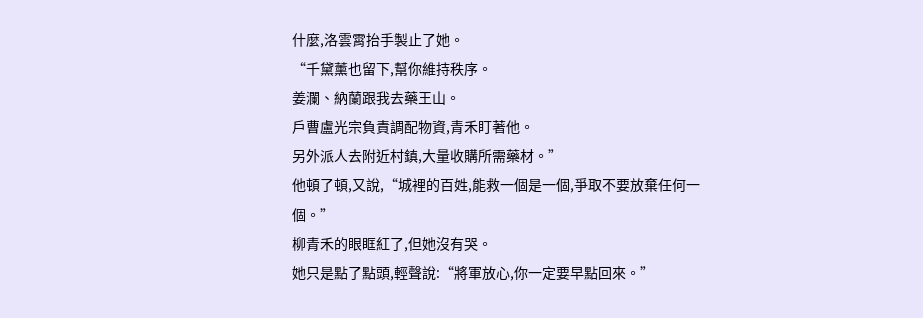什麼,洛雲霄抬手製止了她。
“千黛薰也留下,幫你維持秩序。
姜瀾、納蘭跟我去藥王山。
戶曹盧光宗負責調配物資,青禾盯著他。
另外派人去附近村鎮,大量收購所需藥材。”
他頓了頓,又說,“城裡的百姓,能救一個是一個,爭取不要放棄任何一個。”
柳青禾的眼眶紅了,但她沒有哭。
她只是點了點頭,輕聲說:“將軍放心,你一定要早點回來。”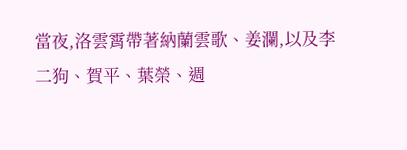當夜,洛雲霄帶著納蘭雲歌、姜瀾,以及李二狗、賀平、葉榮、週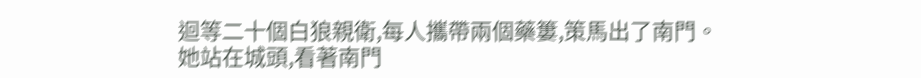迴等二十個白狼親衛,每人攜帶兩個藥簍,策馬出了南門。
她站在城頭,看著南門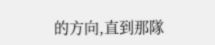的方向,直到那隊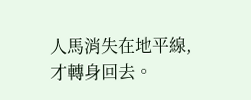人馬消失在地平線,才轉身回去。